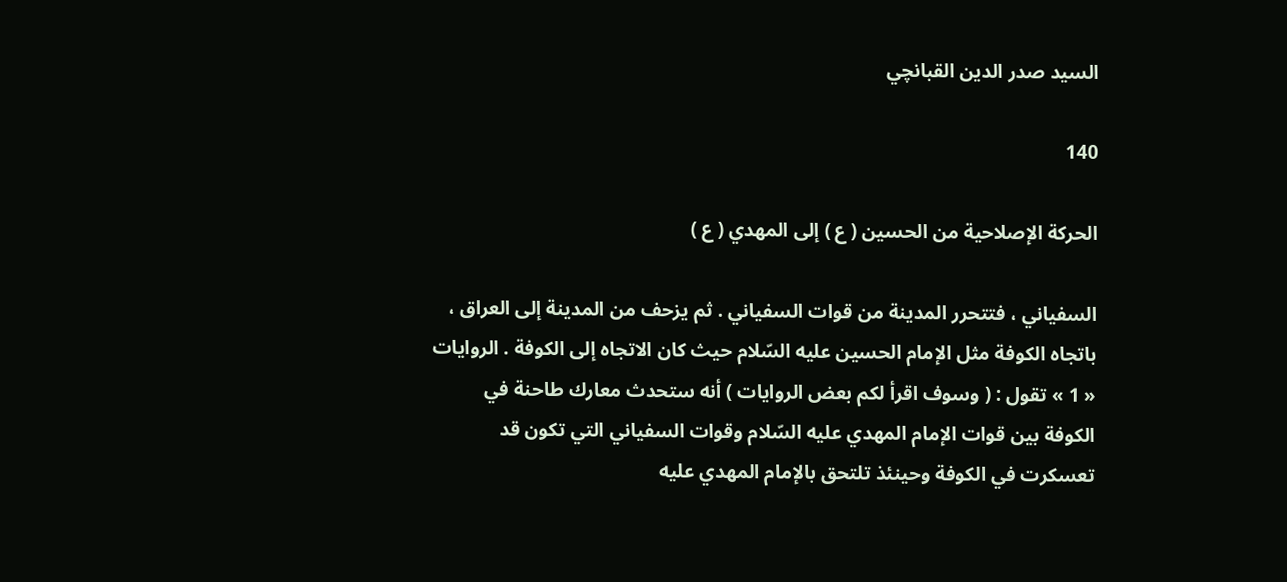السيد صدر الدين القبانچي

140

الحركة الإصلاحية من الحسين ( ع ) إلى المهدي ( ع )

السفياني ، فتتحرر المدينة من قوات السفياني . ثم يزحف من المدينة إلى العراق ، باتجاه الكوفة مثل الإمام الحسين عليه السّلام حيث كان الاتجاه إلى الكوفة . الروايات « 1 » تقول : ( وسوف اقرأ لكم بعض الروايات ) أنه ستحدث معارك طاحنة في الكوفة بين قوات الإمام المهدي عليه السّلام وقوات السفياني التي تكون قد تعسكرت في الكوفة وحينئذ تلتحق بالإمام المهدي عليه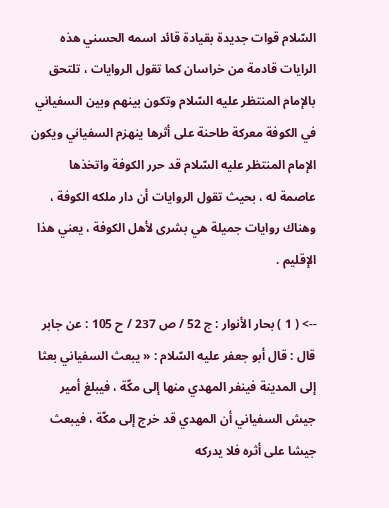السّلام قوات جديدة بقيادة قائد اسمه الحسني هذه الرايات قادمة من خراسان كما تقول الروايات ، تلتحق بالإمام المنتظر عليه السّلام وتكون بينهم وبين السفياني في الكوفة معركة طاحنة على أثرها ينهزم السفياني ويكون الإمام المنتظر عليه السّلام قد حرر الكوفة واتخذها عاصمة له ، بحيث تقول الروايات أن دار ملكه الكوفة ، وهناك روايات جميلة هي بشرى لأهل الكوفة ، يعني هذا الإقليم .

--> ( 1 ) بحار الأنوار : ج 52 / ص 237 / ح 105 : عن جابر قال : قال أبو جعفر عليه السّلام : « يبعث السفياني بعثا إلى المدينة فينفر المهدي منها إلى مكّة ، فيبلغ أمير جيش السفياني أن المهدي قد خرج إلى مكّة ، فيبعث جيشا على أثره فلا يدركه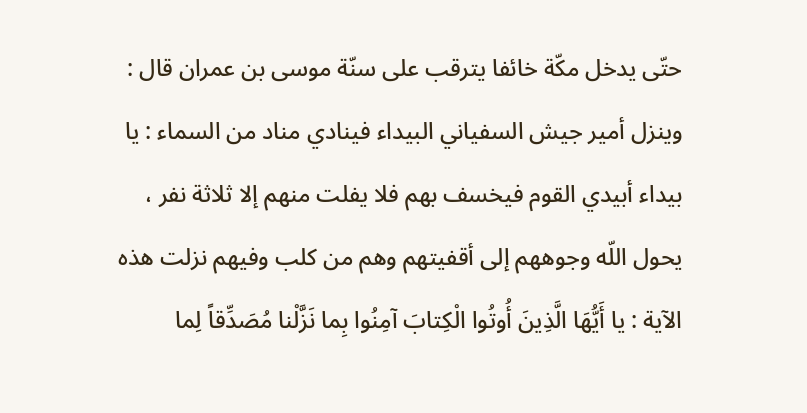حتّى يدخل مكّة خائفا يترقب على سنّة موسى بن عمران قال : وينزل أمير جيش السفياني البيداء فينادي مناد من السماء : يا بيداء أبيدي القوم فيخسف بهم فلا يفلت منهم إلا ثلاثة نفر ، يحول اللّه وجوههم إلى أقفيتهم وهم من كلب وفيهم نزلت هذه الآية : يا أَيُّهَا الَّذِينَ أُوتُوا الْكِتابَ آمِنُوا بِما نَزَّلْنا مُصَدِّقاً لِما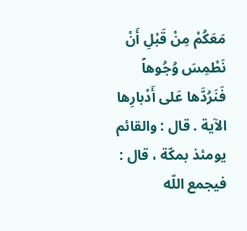مَعَكُمْ مِنْ قَبْلِ أَنْ نَطْمِسَ وُجُوهاً فَنَرُدَّها عَلى أَدْبارِها الآية . قال : والقائم يومئذ بمكّة ، قال : فيجمع اللّه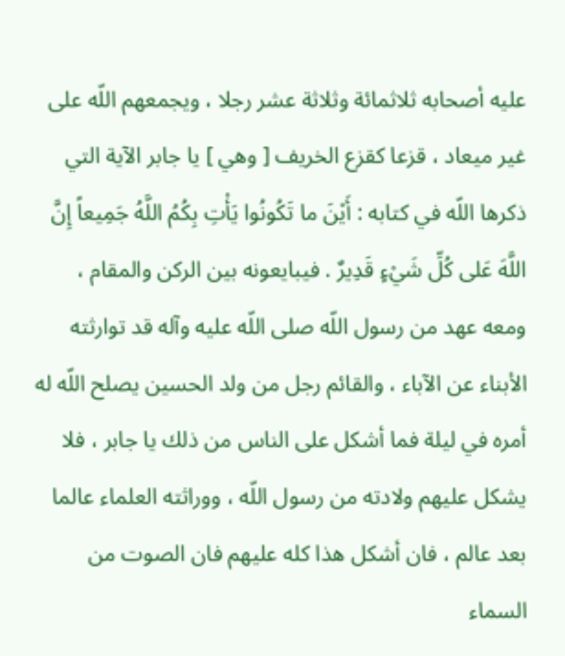عليه أصحابه ثلاثمائة وثلاثة عشر رجلا ، ويجمعهم اللّه على غير ميعاد ، قزعا كقزع الخريف [ وهي ] يا جابر الآية التي ذكرها اللّه في كتابه : أَيْنَ ما تَكُونُوا يَأْتِ بِكُمُ اللَّهُ جَمِيعاً إِنَّ اللَّهَ عَلى كُلِّ شَيْءٍ قَدِيرٌ . فيبايعونه بين الركن والمقام ، ومعه عهد من رسول اللّه صلى اللّه عليه وآله قد توارثته الأبناء عن الآباء ، والقائم رجل من ولد الحسين يصلح اللّه له أمره في ليلة فما أشكل على الناس من ذلك يا جابر ، فلا يشكل عليهم ولادته من رسول اللّه ، ووراثته العلماء عالما بعد عالم ، فان أشكل هذا كله عليهم فان الصوت من السماء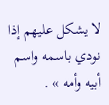لا يشكل عليهم إذا نودي باسمه واسم أبيه وأمه » .